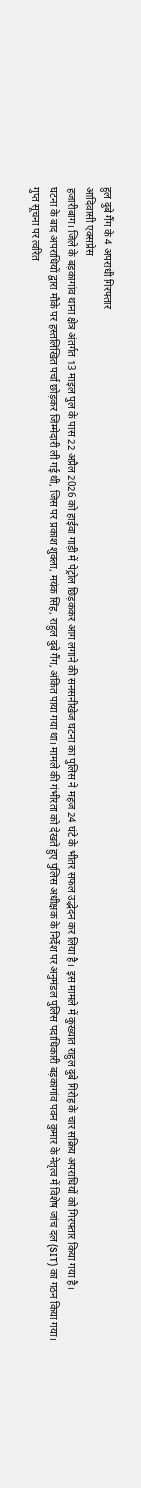हुल दुबे गैंग के 4 अपराधी गिरफ्तार
आदिवासी एक्सप्रेस
हजारीबाग। जिले के बड़कागांव थाना क्षेत्र अंतर्गत 13 माइल पुल के पास 22 अप्रैल 2026 को हाईवा गाड़ी में पेट्रोल छिड़ककर आग लगाने की सनसनीखेज घटना का पुलिस ने महज 24 घंटे के भीतर सफल उद्भेदन कर लिया है। इस मामले में कुख्यात राहुल दुबे गिरोह के चार सक्रिय अपराधियों को गिरफ्तार किया गया है।
घटना के बाद अपराधियों द्वारा मौके पर हस्तलिखित पर्चा छोड़कर जिम्मेदारी ली गई थी, जिस पर प्रकाश शुक्ला, मयंक सिंह, राहुल दुबे गैंग, अंकित पाया गया था। मामले की गंभीरता को देखते हुए पुलिस अधीक्षक के निर्देश पर अनुमंडल पुलिस पदाधिकारी बड़कागांव पवन कुमार के नेतृत्व में विशेष जांच दल (SIT) का गठन किया गया।
गुप्त सूचना पर त्वरित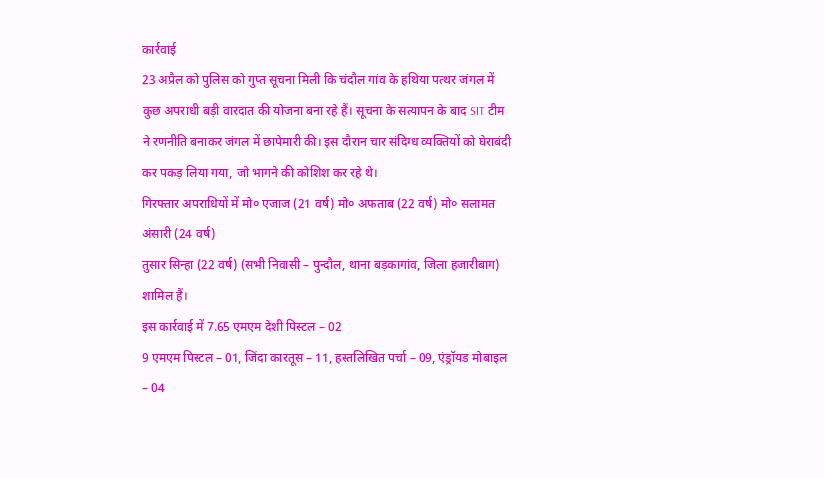कार्रवाई
23 अप्रैल को पुलिस को गुप्त सूचना मिली कि चंदौल गांव के हथिया पत्थर जंगल में कुछ अपराधी बड़ी वारदात की योजना बना रहे हैं। सूचना के सत्यापन के बाद SIT टीम ने रणनीति बनाकर जंगल में छापेमारी की। इस दौरान चार संदिग्ध व्यक्तियों को घेराबंदी कर पकड़ लिया गया, जो भागने की कोशिश कर रहे थे।
गिरफ्तार अपराधियों में मो० एजाज (21 वर्ष) मो० अफताब (22 वर्ष) मो० सलामत अंसारी (24 वर्ष)
तुसार सिन्हा (22 वर्ष) (सभी निवासी – पुन्दौल, थाना बड़कागांव, जिला हजारीबाग) शामिल हैं।
इस कार्रवाई में 7.65 एमएम देशी पिस्टल – 02
9 एमएम पिस्टल – 01, जिंदा कारतूस – 11, हस्तलिखित पर्चा – 09, एंड्रॉयड मोबाइल – 04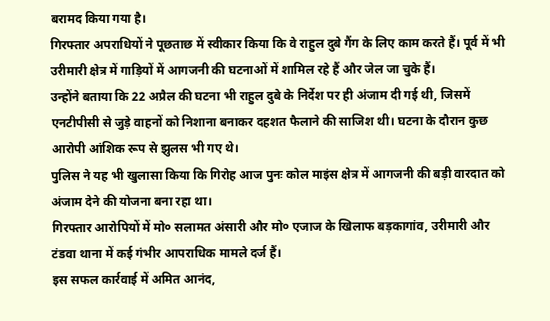बरामद किया गया है।
गिरफ्तार अपराधियों ने पूछताछ में स्वीकार किया कि वे राहुल दुबे गैंग के लिए काम करते हैं। पूर्व में भी उरीमारी क्षेत्र में गाड़ियों में आगजनी की घटनाओं में शामिल रहे हैं और जेल जा चुके हैं।
उन्होंने बताया कि 22 अप्रैल की घटना भी राहुल दुबे के निर्देश पर ही अंजाम दी गई थी, जिसमें एनटीपीसी से जुड़े वाहनों को निशाना बनाकर दहशत फैलाने की साजिश थी। घटना के दौरान कुछ आरोपी आंशिक रूप से झुलस भी गए थे।
पुलिस ने यह भी खुलासा किया कि गिरोह आज पुनः कोल माइंस क्षेत्र में आगजनी की बड़ी वारदात को अंजाम देने की योजना बना रहा था।
गिरफ्तार आरोपियों में मो० सलामत अंसारी और मो० एजाज के खिलाफ बड़कागांव, उरीमारी और टंडवा थाना में कई गंभीर आपराधिक मामले दर्ज हैं।
इस सफल कार्रवाई में अमित आनंद,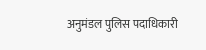अनुमंडल पुलिस पदाधिकारी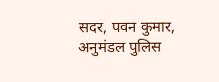सदर, पवन कुमार, अनुमंडल पुलिस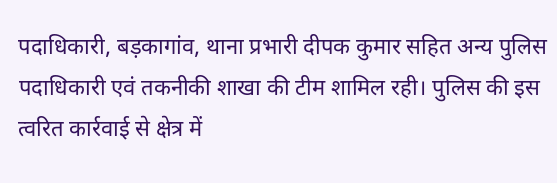पदाधिकारी, बड़कागांव, थाना प्रभारी दीपक कुमार सहित अन्य पुलिस पदाधिकारी एवं तकनीकी शाखा की टीम शामिल रही। पुलिस की इस त्वरित कार्रवाई से क्षेत्र में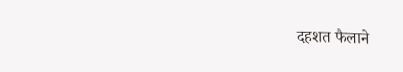दहशत फैलाने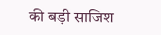की बड़ी साजिश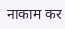नाकाम कर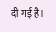दी गई है।